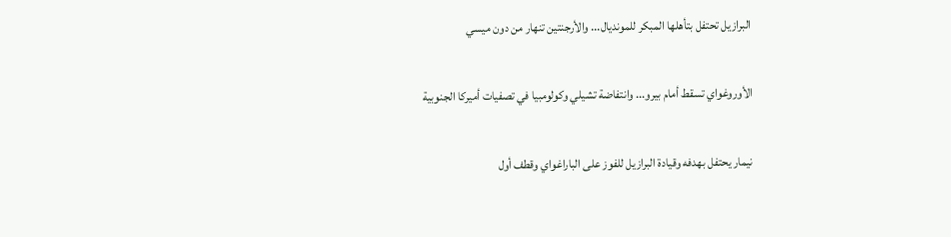البرازيل تحتفل بتأهلها المبكر للمونديال... والأرجنتين تنهار من دون ميسي

الأوروغواي تسقط أمام بيرو... وانتفاضة تشيلي وكولومبيا في تصفيات أميركا الجنوبية

نيمار يحتفل بهدفه وقيادة البرازيل للفوز على الباراغواي وقطف أول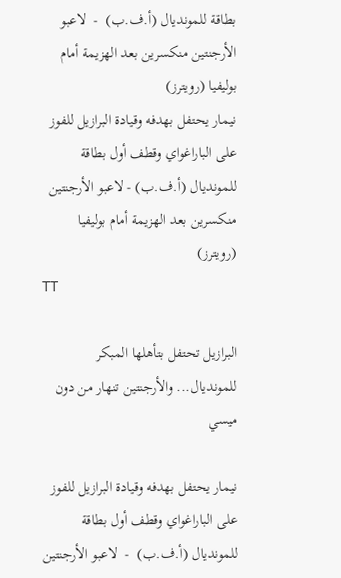بطاقة للمونديال (أ.ف.ب)  -  لاعبو الأرجنتين منكسرين بعد الهزيمة أمام بوليفيا (رويترز)
نيمار يحتفل بهدفه وقيادة البرازيل للفوز على الباراغواي وقطف أول بطاقة للمونديال (أ.ف.ب) - لاعبو الأرجنتين منكسرين بعد الهزيمة أمام بوليفيا (رويترز)
TT

البرازيل تحتفل بتأهلها المبكر للمونديال... والأرجنتين تنهار من دون ميسي

نيمار يحتفل بهدفه وقيادة البرازيل للفوز على الباراغواي وقطف أول بطاقة للمونديال (أ.ف.ب)  -  لاعبو الأرجنتين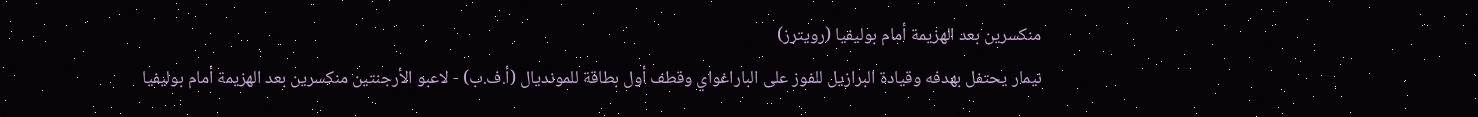منكسرين بعد الهزيمة أمام بوليفيا (رويترز)
نيمار يحتفل بهدفه وقيادة البرازيل للفوز على الباراغواي وقطف أول بطاقة للمونديال (أ.ف.ب) - لاعبو الأرجنتين منكسرين بعد الهزيمة أمام بوليفيا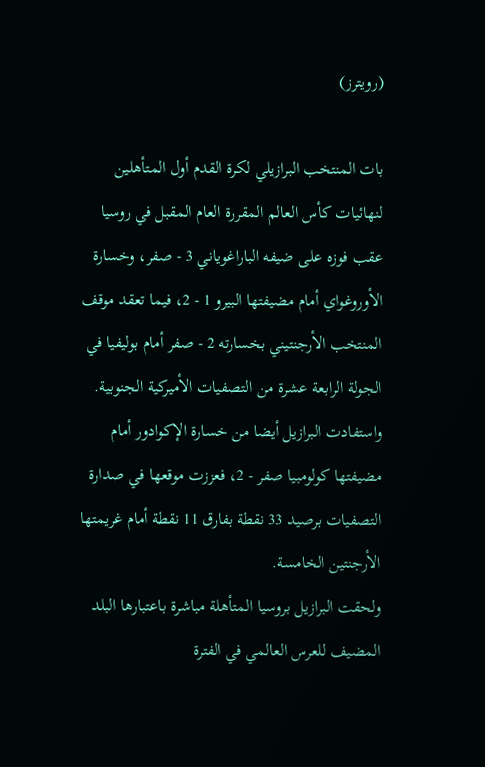(رويترز)

بات المنتخب البرازيلي لكرة القدم أول المتأهلين لنهائيات كأس العالم المقررة العام المقبل في روسيا عقب فوزه على ضيفه الباراغوياني 3 - صفر، وخسارة الأوروغواي أمام مضيفتها البيرو 1 - 2، فيما تعقد موقف المنتخب الأرجنتيني بخسارته 2 - صفر أمام بوليفيا في الجولة الرابعة عشرة من التصفيات الأميركية الجنوبية.
واستفادت البرازيل أيضا من خسارة الإكوادور أمام مضيفتها كولومبيا صفر - 2، فعززت موقعها في صدارة التصفيات برصيد 33 نقطة بفارق 11 نقطة أمام غريمتها الأرجنتين الخامسة.
ولحقت البرازيل بروسيا المتأهلة مباشرة باعتبارها البلد المضيف للعرس العالمي في الفترة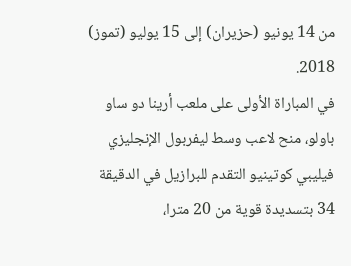من 14 يونيو (حزيران) إلى 15 يوليو (تموز) 2018.
في المباراة الأولى على ملعب أرينا دو ساو باولو، منح لاعب وسط ليفربول الإنجليزي فيليبي كوتينيو التقدم للبرازيل في الدقيقة 34 بتسديدة قوية من 20 مترا،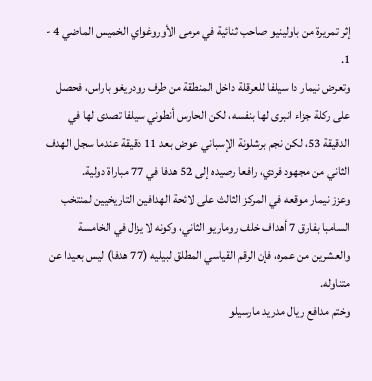إثر تمريرة من باولينيو صاحب ثنائية في مرمى الأوروغواي الخميس الماضي 4 - 1.
وتعرض نيمار دا سيلفا للعرقلة داخل المنطقة من طرف رودريغو باراس، فحصل على ركلة جزاء انبرى لها بنفسه، لكن الحارس أنطوني سيلفا تصدى لها في الدقيقة 53، لكن نجم برشلونة الإسباني عوض بعد 11 دقيقة عندما سجل الهدف الثاني من مجهود فردي، رافعا رصيده إلى 52 هدفا في 77 مباراة دولية.
وعزز نيمار موقعه في المركز الثالث على لائحة الهدافين التاريخيين لمنتخب السامبا بفارق 7 أهداف خلف روماريو الثاني، وكونه لا يزال في الخامسة والعشرين من عمره، فإن الرقم القياسي المطلق لبيليه (77 هدفا) ليس بعيدا عن متناوله.
وختم مدافع ريال مدريد مارسيلو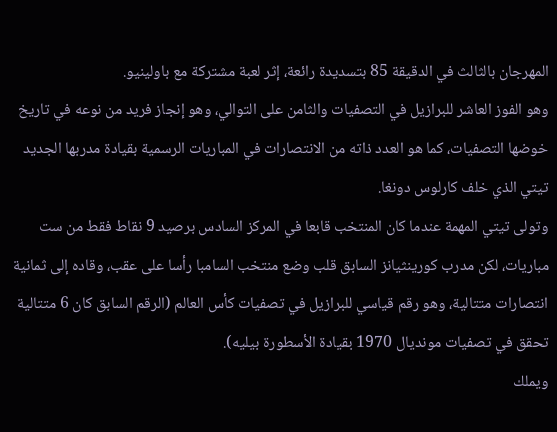المهرجان بالثالث في الدقيقة 85 بتسديدة رائعة، إثر لعبة مشتركة مع باولينيو.
وهو الفوز العاشر للبرازيل في التصفيات والثامن على التوالي، وهو إنجاز فريد من نوعه في تاريخ خوضها التصفيات، كما هو العدد ذاته من الانتصارات في المباريات الرسمية بقيادة مدربها الجديد تيتي الذي خلف كارلوس دونغا.
وتولى تيتي المهمة عندما كان المنتخب قابعا في المركز السادس برصيد 9 نقاط فقط من ست مباريات، لكن مدرب كورينثيانز السابق قلب وضع منتخب السامبا رأسا على عقب، وقاده إلى ثمانية انتصارات متتالية، وهو رقم قياسي للبرازيل في تصفيات كأس العالم (الرقم السابق كان 6 متتالية تحقق في تصفيات مونديال 1970 بقيادة الأسطورة بيليه).
ويملك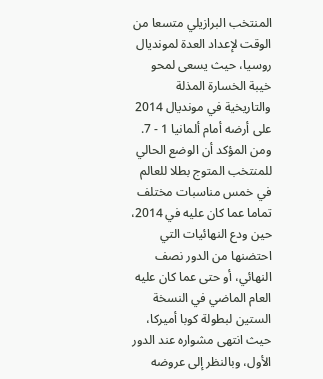المنتخب البرازيلي متسعا من الوقت لإعداد العدة لمونديال روسيا، حيث يسعى لمحو خيبة الخسارة المذلة والتاريخية في مونديال 2014 على أرضه أمام ألمانيا 1 - 7.
ومن المؤكد أن الوضع الحالي للمنتخب المتوج بطلا للعالم في خمس مناسبات مختلف تماما عما كان عليه في 2014، حين ودع النهائيات التي احتضنها من الدور نصف النهائي، أو حتى عما كان عليه العام الماضي في النسخة الستين لبطولة كوبا أميركا، حيث انتهى مشواره عند الدور الأول، وبالنظر إلى عروضه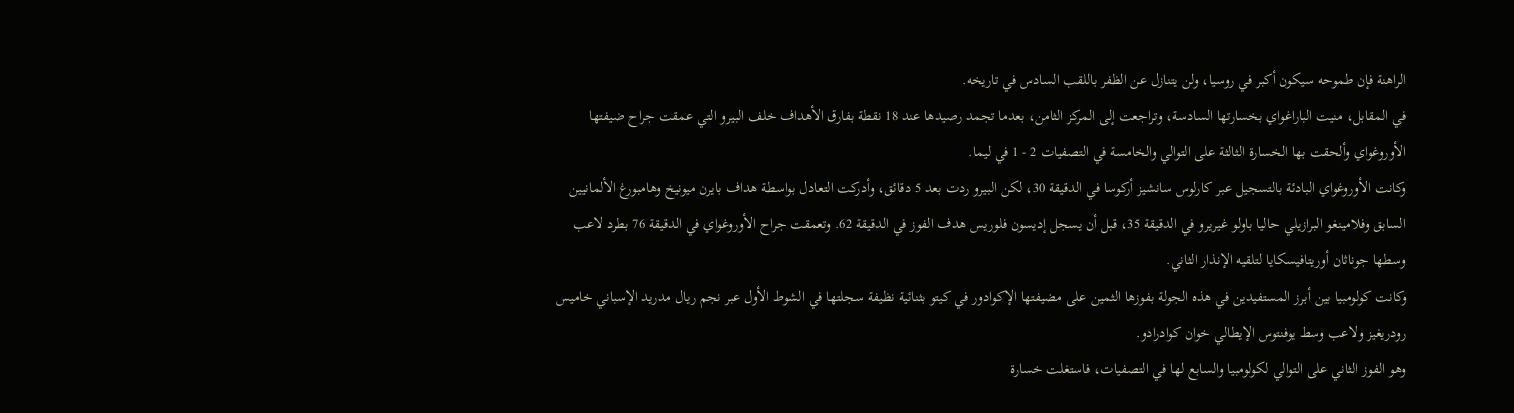الراهنة فإن طموحه سيكون أكبر في روسيا، ولن يتنازل عن الظفر باللقب السادس في تاريخه.
في المقابل، منيت الباراغواي بخسارتها السادسة، وتراجعت إلى المركز الثامن، بعدما تجمد رصيدها عند 18 نقطة بفارق الأهداف خلف البيرو التي عمقت جراح ضيفتها الأوروغواي وألحقت بها الخسارة الثالثة على التوالي والخامسة في التصفيات 2 - 1 في ليما.
وكانت الأوروغواي البادئة بالتسجيل عبر كارلوس سانشيز أركوسا في الدقيقة 30، لكن البيرو ردت بعد 5 دقائق، وأدركت التعادل بواسطة هداف بايرن ميونيخ وهامبورغ الألمانيين السابق وفلامينغو البرازيلي حاليا باولو غيريرو في الدقيقة 35، قبل أن يسجل إديسون فلوريس هدف الفوز في الدقيقة 62. وتعمقت جراح الأوروغواي في الدقيقة 76 بطرد لاعب وسطها جوناثان أوريتافيسكايا لتلقيه الإنذار الثاني.
وكانت كولومبيا بين أبرز المستفيدين في هذه الجولة بفوزها الثمين على مضيفتها الإكوادور في كيتو بثنائية نظيفة سجلتها في الشوط الأول عبر نجم ريال مدريد الإسباني خاميس رودريغيز ولاعب وسط يوفنتوس الإيطالي خوان كوادرادو.
وهو الفوز الثاني على التوالي لكولومبيا والسابع لها في التصفيات، فاستغلت خسارة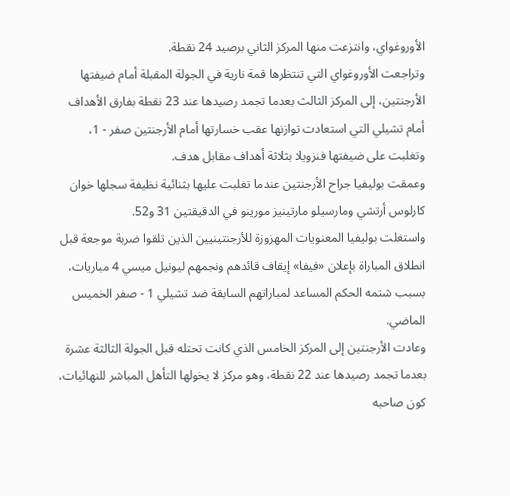الأوروغواي، وانتزعت منها المركز الثاني برصيد 24 نقطة.
وتراجعت الأوروغواي التي تنتظرها قمة نارية في الجولة المقبلة أمام ضيفتها الأرجنتين، إلى المركز الثالث بعدما تجمد رصيدها عند 23 نقطة بفارق الأهداف أمام تشيلي التي استعادت توازنها عقب خسارتها أمام الأرجنتين صفر - 1، وتغلبت على ضيفتها فنزويلا بثلاثة أهداف مقابل هدف.
وعمقت بوليفيا جراح الأرجنتين عندما تغلبت عليها بثنائية نظيفة سجلها خوان كارلوس أرتشي ومارسيلو مارتينيز مورينو في الدقيقتين 31 و52.
واستغلت بوليفيا المعنويات المهزوزة للأرجنتينيين الذين تلقوا ضربة موجعة قبل انطلاق المباراة بإعلان «فيفا» إيقاف قائدهم ونجمهم ليونيل ميسي 4 مباريات، بسبب شتمه الحكم المساعد لمباراتهم السابقة ضد تشيلي 1 - صفر الخميس الماضي.
وعادت الأرجنتين إلى المركز الخامس الذي كانت تحتله قبل الجولة الثالثة عشرة بعدما تجمد رصيدها عند 22 نقطة، وهو مركز لا يخولها التأهل المباشر للنهائيات، كون صاحبه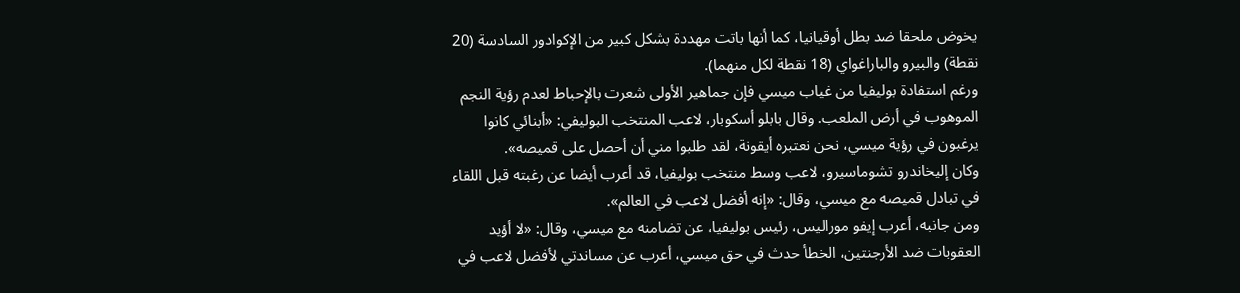يخوض ملحقا ضد بطل أوقيانيا، كما أنها باتت مهددة بشكل كبير من الإكوادور السادسة (20 نقطة) والبيرو والباراغواي (18 نقطة لكل منهما).
ورغم استفادة بوليفيا من غياب ميسي فإن جماهير الأولى شعرت بالإحباط لعدم رؤية النجم الموهوب في أرض الملعب. وقال بابلو أسكوبار، لاعب المنتخب البوليفي: «أبنائي كانوا يرغبون في رؤية ميسي، نحن نعتبره أيقونة، لقد طلبوا مني أن أحصل على قميصه».
وكان إليخاندرو تشوماسيرو، لاعب وسط منتخب بوليفيا، قد أعرب أيضا عن رغبته قبل اللقاء في تبادل قميصه مع ميسي، وقال: «إنه أفضل لاعب في العالم».
ومن جانبه، أعرب إيفو موراليس، رئيس بوليفيا، عن تضامنه مع ميسي، وقال: «لا أؤيد العقوبات ضد الأرجنتين، الخطأ حدث في حق ميسي، أعرب عن مساندتي لأفضل لاعب في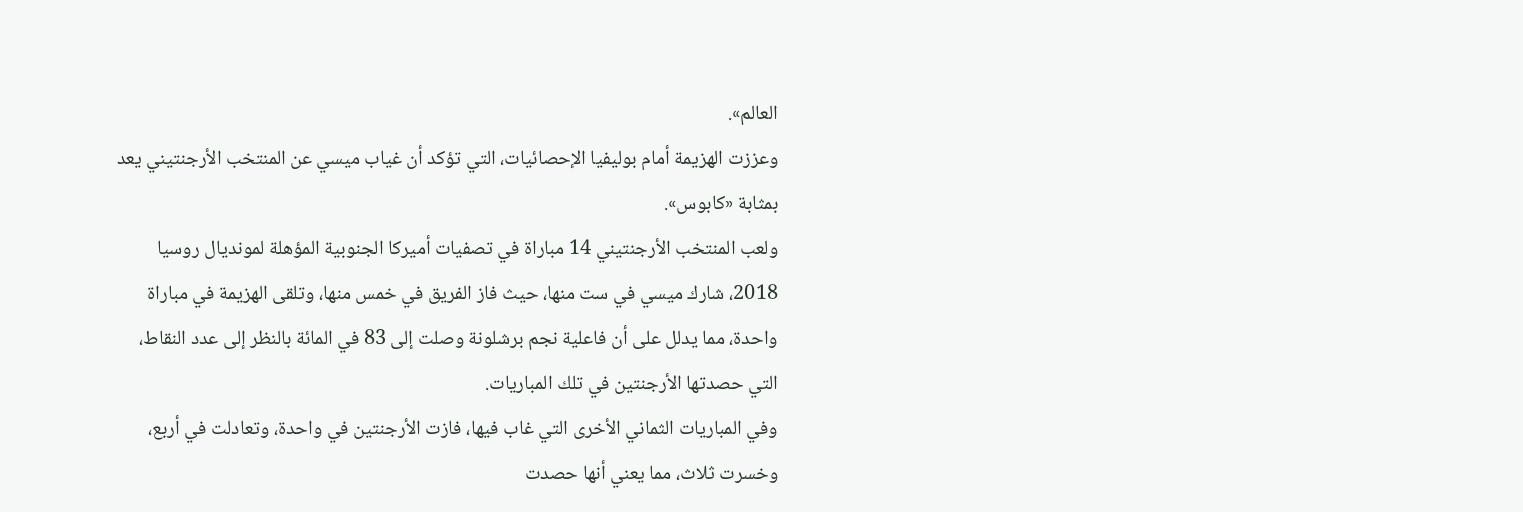العالم».
وعززت الهزيمة أمام بوليفيا الإحصائيات، التي تؤكد أن غياب ميسي عن المنتخب الأرجنتيني يعد بمثابة «كابوس».
ولعب المنتخب الأرجنتيني 14 مباراة في تصفيات أميركا الجنوبية المؤهلة لمونديال روسيا 2018، شارك ميسي في ست منها، حيث فاز الفريق في خمس منها، وتلقى الهزيمة في مباراة واحدة، مما يدلل على أن فاعلية نجم برشلونة وصلت إلى 83 في المائة بالنظر إلى عدد النقاط، التي حصدتها الأرجنتين في تلك المباريات.
وفي المباريات الثماني الأخرى التي غاب فيها، فازت الأرجنتين في واحدة، وتعادلت في أربع، وخسرت ثلاث، مما يعني أنها حصدت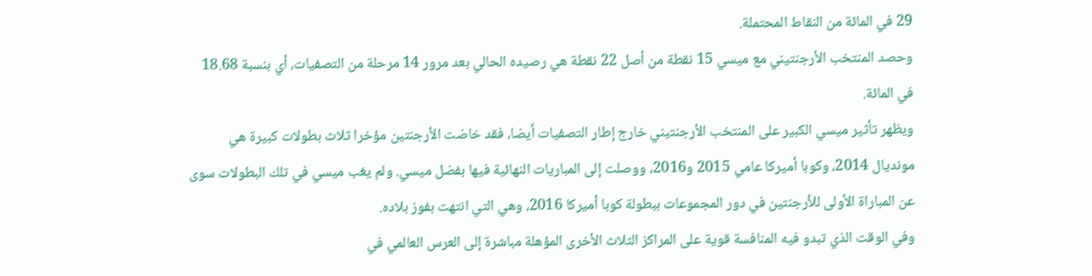29 في المائة من النقاط المحتملة.
وحصد المنتخب الأرجنتيني مع ميسي 15 نقطة من أصل 22 نقطة هي رصيده الحالي بعد مرور 14 مرحلة من التصفيات، أي بنسبة 18.68 في المائة.
ويظهر تأثير ميسي الكبير على المنتخب الأرجنتيني خارج إطار التصفيات أيضا، فقد خاضت الأرجنتين مؤخرا ثلاث بطولات كبيرة هي مونديال 2014، وكوبا أميركا عامي 2015 و2016، ووصلت إلى المباريات النهائية فيها بفضل ميسي. ولم يغب ميسي في تلك البطولات سوى عن المباراة الأولى للأرجنتين في دور المجموعات ببطولة كوبا أميركا 2016، وهي التي انتهت بفوز بلاده.
وفي الوقت الذي تبدو فيه المنافسة قوية على المراكز الثلاث الأخرى المؤهلة مباشرة إلى العرس العالمي في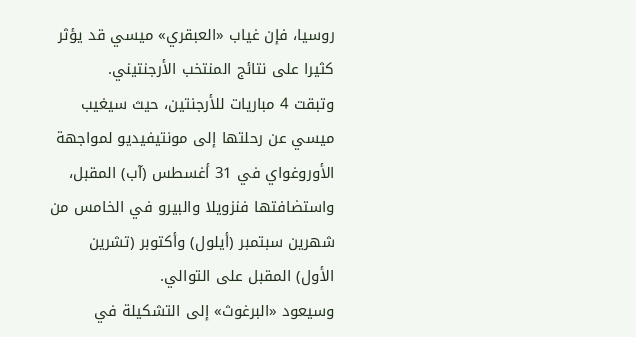روسيا، فإن غياب «العبقري» ميسي قد يؤثر كثيرا على نتائج المنتخب الأرجنتيني.
وتبقت 4 مباريات للأرجنتين، حيث سيغيب ميسي عن رحلتها إلى مونتيفيديو لمواجهة الأوروغواي في 31 أغسطس (آب) المقبل، واستضافتها فنزويلا والبيرو في الخامس من شهرين سبتمبر (أيلول) وأكتوبر (تشرين الأول) المقبل على التوالي.
وسيعود «البرغوث» إلى التشكيلة في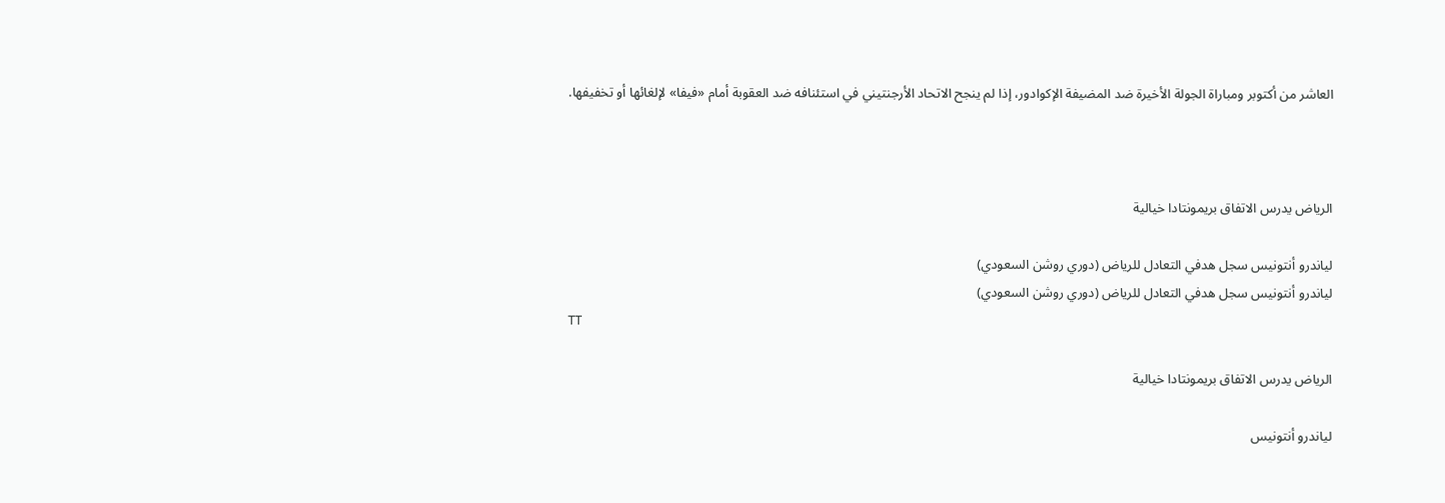العاشر من أكتوبر ومباراة الجولة الأخيرة ضد المضيفة الإكوادور، إذا لم ينجح الاتحاد الأرجنتيني في استئنافه ضد العقوبة أمام «فيفا» لإلغائها أو تخفيفها.



الرياض يدرس الاتفاق بريمونتادا خيالية

لياندرو أنتونيس سجل هدفي التعادل للرياض (دوري روشن السعودي)
لياندرو أنتونيس سجل هدفي التعادل للرياض (دوري روشن السعودي)
TT

الرياض يدرس الاتفاق بريمونتادا خيالية

لياندرو أنتونيس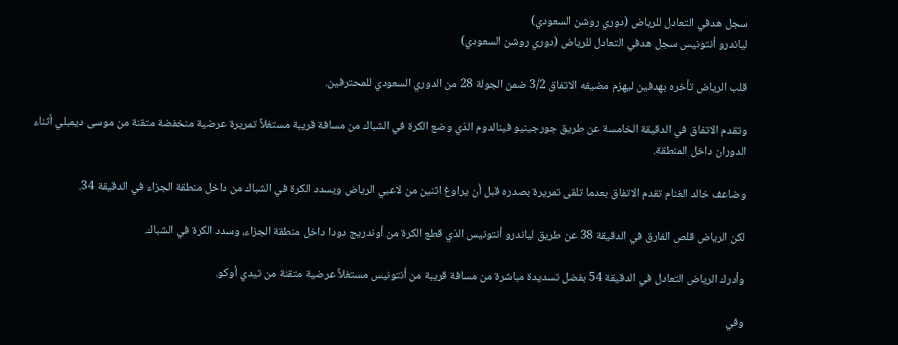سجل هدفي التعادل للرياض (دوري روشن السعودي)
لياندرو أنتونيس سجل هدفي التعادل للرياض (دوري روشن السعودي)

قلب الرياض تأخره بهدفين ليهزم مضيفه الاتفاق 3/2 ضمن الجولة 28 من الدوري السعودي للمحترفين.

وتقدم الاتفاق في الدقيقة الخامسة عن طريق جورجينيو فينالدوم الذي وضع الكرة في الشباك من مسافة قريبة مستغلاً تمريرة عرضية منخفضة متقنة من موسى ديمبلي أثناء الدوران داخل المنطقة.

وضاعف خالد الغنام تقدم الاتفاق بعدما تلقى تمريرة بصدره قبل أن يراوغ اثنين من لاعبي الرياض ويسدد الكرة في الشباك من داخل منطقة الجزاء في الدقيقة 34.

لكن الرياض قلص الفارق في الدقيقة 38 عن طريق لياندرو أنتونيس الذي قطع الكرة من أوندريج دودا داخل منطقة الجزاء، وسدد الكرة في الشباك.

وأدرك الرياض التعادل في الدقيقة 54 بفضل تسديدة مباشرة من مسافة قريبة من أنتونيس مستغلاً عرضية متقنة من تيدي أوكو.

وفي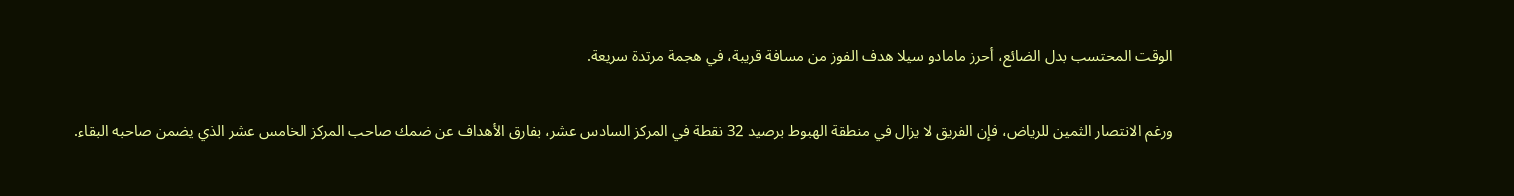الوقت المحتسب بدل الضائع، أحرز مامادو سيلا هدف الفوز من مسافة قريبة، في هجمة مرتدة سريعة.

ورغم الانتصار الثمين للرياض، فإن الفريق لا يزال في منطقة الهبوط برصيد 32 نقطة في المركز السادس عشر، بفارق الأهداف عن ضمك صاحب المركز الخامس عشر الذي يضمن صاحبه البقاء.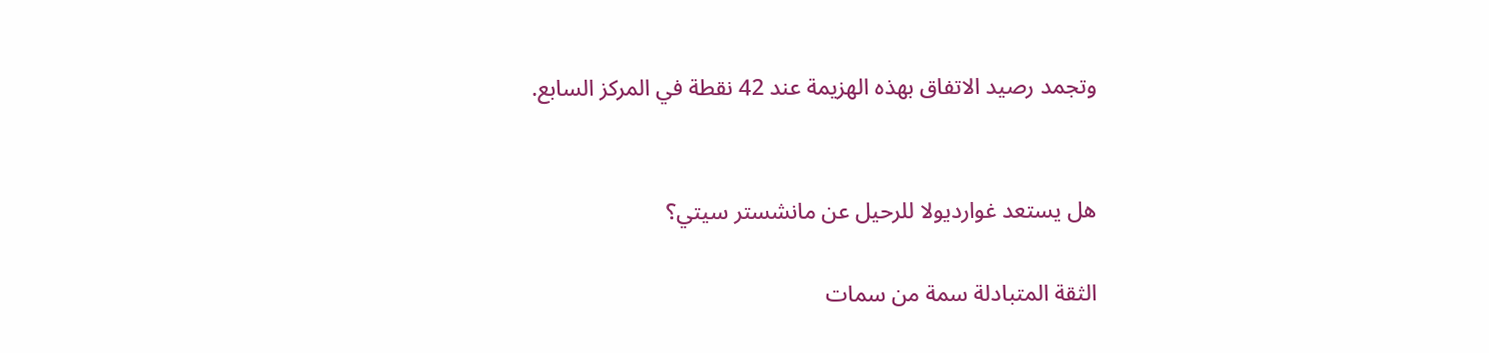وتجمد رصيد الاتفاق بهذه الهزيمة عند 42 نقطة في المركز السابع.


هل يستعد غوارديولا للرحيل عن مانشستر سيتي؟

الثقة المتبادلة سمة من سمات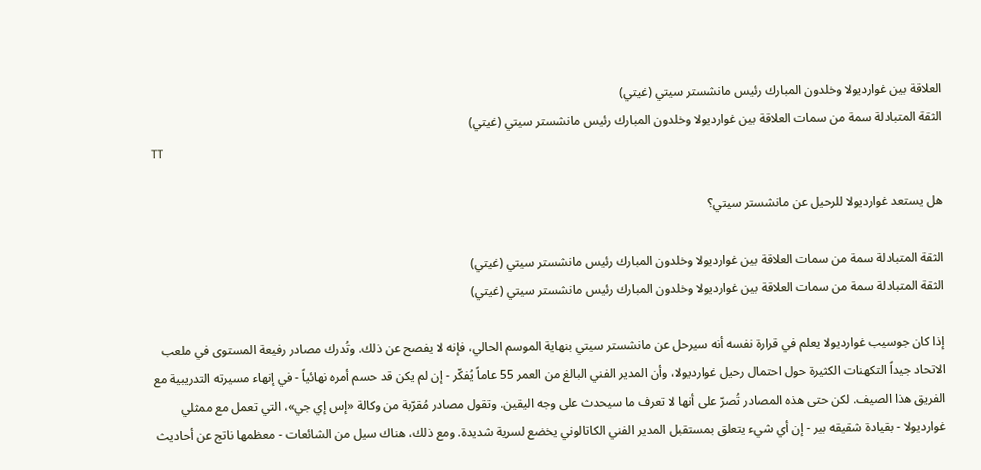العلاقة بين غوارديولا وخلدون المبارك رئيس مانشستر سيتي (غيتي)
الثقة المتبادلة سمة من سمات العلاقة بين غوارديولا وخلدون المبارك رئيس مانشستر سيتي (غيتي)
TT

هل يستعد غوارديولا للرحيل عن مانشستر سيتي؟

الثقة المتبادلة سمة من سمات العلاقة بين غوارديولا وخلدون المبارك رئيس مانشستر سيتي (غيتي)
الثقة المتبادلة سمة من سمات العلاقة بين غوارديولا وخلدون المبارك رئيس مانشستر سيتي (غيتي)

إذا كان جوسيب غوارديولا يعلم في قرارة نفسه أنه سيرحل عن مانشستر سيتي بنهاية الموسم الحالي، فإنه لا يفصح عن ذلك. وتُدرك مصادر رفيعة المستوى في ملعب الاتحاد جيداً التكهنات الكثيرة حول احتمال رحيل غوارديولا، وأن المدير الفني البالغ من العمر 55 عاماً يُفكّر - إن لم يكن قد حسم أمره نهائياً - في إنهاء مسيرته التدريبية مع الفريق هذا الصيف. لكن حتى هذه المصادر تُصرّ على أنها لا تعرف ما سيحدث على وجه اليقين. وتقول مصادر مُقرّبة من وكالة «إس إي جي»، التي تعمل مع ممثلي غوارديولا - بقيادة شقيقه بير - إن أي شيء يتعلق بمستقبل المدير الفني الكاتالوني يخضع لسرية شديدة. ومع ذلك، هناك سيل من الشائعات - معظمها ناتج عن أحاديث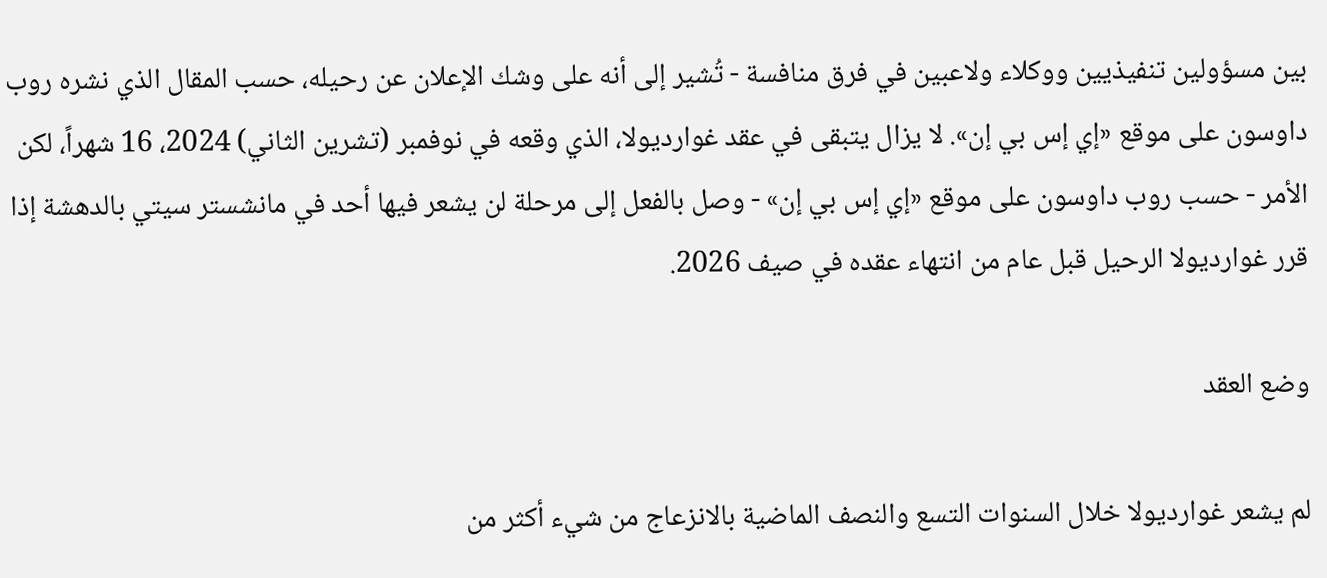بين مسؤولين تنفيذيين ووكلاء ولاعبين في فرق منافسة - تُشير إلى أنه على وشك الإعلان عن رحيله، حسب المقال الذي نشره روب داوسون على موقع «إي إس بي إن». لا يزال يتبقى في عقد غوارديولا، الذي وقعه في نوفمبر (تشرين الثاني) 2024، 16 شهراً، لكن الأمر - حسب روب داوسون على موقع «إي إس بي إن» - وصل بالفعل إلى مرحلة لن يشعر فيها أحد في مانشستر سيتي بالدهشة إذا قرر غوارديولا الرحيل قبل عام من انتهاء عقده في صيف 2026.

وضع العقد

لم يشعر غوارديولا خلال السنوات التسع والنصف الماضية بالانزعاج من شيء أكثر من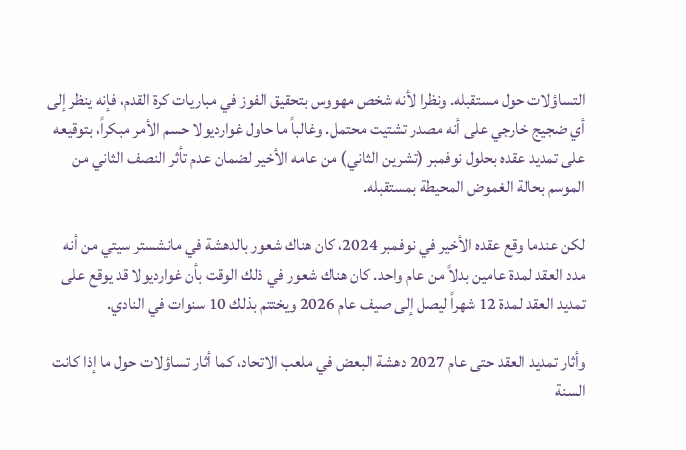التساؤلات حول مستقبله. ونظرا لأنه شخص مهووس بتحقيق الفوز في مباريات كرة القدم، فإنه ينظر إلى أي ضجيج خارجي على أنه مصدر تشتيت محتمل. وغالباً ما حاول غوارديولا حسم الأمر مبكراً، بتوقيعه على تمديد عقده بحلول نوفمبر (تشرين الثاني) من عامه الأخير لضمان عدم تأثر النصف الثاني من الموسم بحالة الغموض المحيطة بمستقبله.

لكن عندما وقع عقده الأخير في نوفمبر 2024، كان هناك شعور بالدهشة في مانشستر سيتي من أنه مدد العقد لمدة عامين بدلاً من عام واحد. كان هناك شعور في ذلك الوقت بأن غوارديولا قد يوقع على تمديد العقد لمدة 12 شهراً ليصل إلى صيف عام 2026 ويختتم بذلك 10 سنوات في النادي.

وأثار تمديد العقد حتى عام 2027 دهشة البعض في ملعب الاتحاد، كما أثار تساؤلات حول ما إذا كانت السنة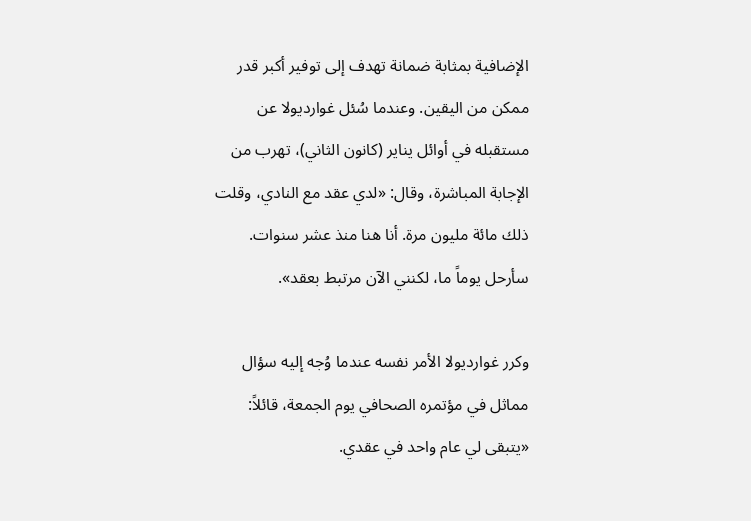الإضافية بمثابة ضمانة تهدف إلى توفير أكبر قدر ممكن من اليقين. وعندما سُئل غوارديولا عن مستقبله في أوائل يناير (كانون الثاني)، تهرب من الإجابة المباشرة، وقال: «لدي عقد مع النادي، وقلت ذلك مائة مليون مرة. أنا هنا منذ عشر سنوات. سأرحل يوماً ما، لكنني الآن مرتبط بعقد».

وكرر غوارديولا الأمر نفسه عندما وُجه إليه سؤال مماثل في مؤتمره الصحافي يوم الجمعة، قائلاً: «يتبقى لي عام واحد في عقدي.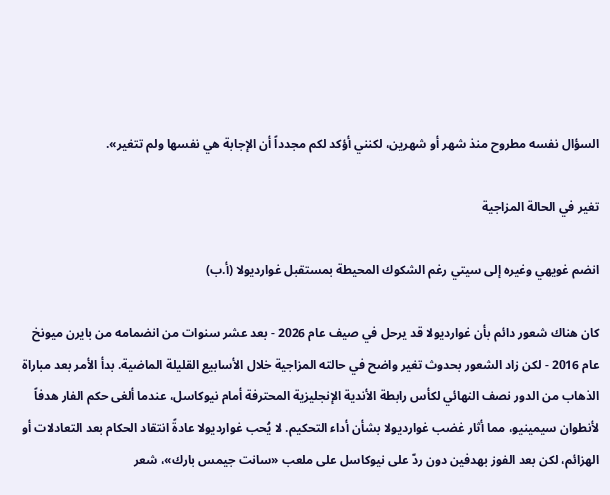السؤال نفسه مطروح منذ شهر أو شهرين، لكنني أؤكد لكم مجدداً أن الإجابة هي نفسها ولم تتغير».

تغير في الحالة المزاجية

انضم غويهي وغيره إلى سيتي رغم الشكوك المحيطة بمستقبل غوارديولا (أ.ب)

كان هناك شعور دائم بأن غوارديولا قد يرحل في صيف عام 2026 - بعد عشر سنوات من انضمامه من بايرن ميونخ عام 2016 - لكن زاد الشعور بحدوث تغير واضح في حالته المزاجية خلال الأسابيع القليلة الماضية. بدأ الأمر بعد مباراة الذهاب من الدور نصف النهائي لكأس رابطة الأندية الإنجليزية المحترفة أمام نيوكاسل، عندما ألغى حكم الفار هدفاً لأنطوان سيمينيو، مما أثار غضب غوارديولا بشأن أداء التحكيم. لا يُحب غوارديولا عادةً انتقاد الحكام بعد التعادلات أو الهزائم، لكن بعد الفوز بهدفين دون ردّ على نيوكاسل على ملعب «سانت جيمس بارك»، شعر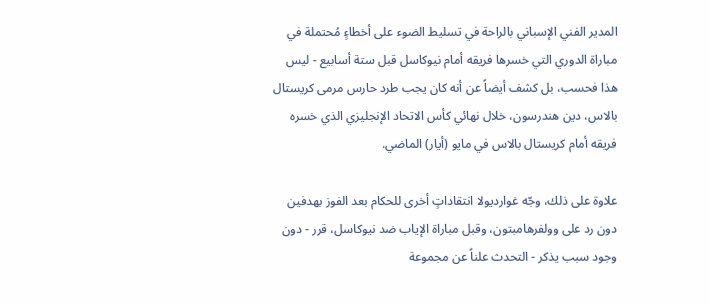المدير الفني الإسباني بالراحة في تسليط الضوء على أخطاءٍ مُحتملة في مباراة الدوري التي خسرها فريقه أمام نيوكاسل قبل ستة أسابيع - ليس هذا فحسب، بل كشف أيضاً عن أنه كان يجب طرد حارس مرمى كريستال بالاس، دين هندرسون، خلال نهائي كأس الاتحاد الإنجليزي الذي خسره فريقه أمام كريستال بالاس في مايو (أيار) الماضي.

علاوة على ذلك، وجّه غوارديولا انتقاداتٍ أخرى للحكام بعد الفوز بهدفين دون رد على وولفرهامبتون، وقبل مباراة الإياب ضد نيوكاسل، قرر - دون وجود سبب يذكر - التحدث علناً عن مجموعة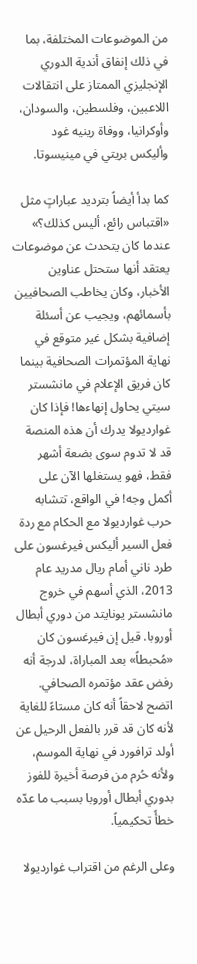من الموضوعات المختلفة، بما في ذلك إنفاق أندية الدوري الإنجليزي الممتاز على انتقالات اللاعبين، وفلسطين، والسودان، وأوكرانيا، ووفاة رينيه غود وأليكس بريتي في مينيسوتا.

كما بدأ أيضاً بترديد عباراتٍ مثل «اقتباس رائع، أليس كذلك؟» عندما كان يتحدث عن موضوعات يعتقد أنها ستحتل عناوين الأخبار، وكان يخاطب الصحافيين بأسمائهم، ويجيب عن أسئلة إضافية بشكل غير متوقع في نهاية المؤتمرات الصحافية بينما كان فريق الإعلام في مانشستر سيتي يحاول إنهاءها! فإذا كان غوارديولا يدرك أن هذه المنصة قد لا تدوم سوى بضعة أشهر فقط، فهو يستغلها الآن على أكمل وجه! في الواقع، تتشابه حرب غوارديولا مع الحكام مع ردة فعل السير أليكس فيرغسون على طرد ناني أمام ريال مدريد عام 2013، الذي أسهم في خروج مانشستر يونايتد من دوري أبطال أوروبا. قيل إن فيرغسون كان «مُحبطاً» بعد المباراة، لدرجة أنه رفض عقد مؤتمره الصحافي. اتضح لاحقاً أنه كان مستاءً للغاية لأنه كان قد قرر بالفعل الرحيل عن أولد ترافورد في نهاية الموسم، ولأنه حُرم من فرصة أخيرة للفوز بدوري أبطال أوروبا بسبب ما عدّه خطأً تحكيمياً.

وعلى الرغم من اقتراب غوارديولا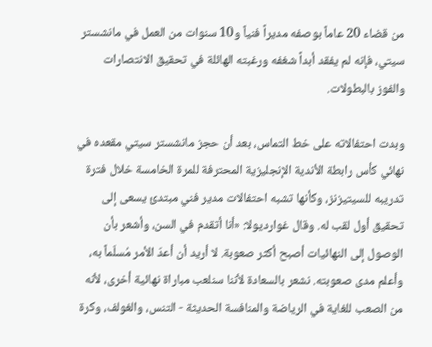من قضاء 20 عاماً بوصفه مديراً فنياً و10 سنوات من العمل في مانشستر سيتي، فإنه لم يفقد أبداً شغفه ورغبته الهائلة في تحقيق الانتصارات والفوز بالبطولات.

وبدت احتفالاته على خط التماس، بعد أن حجز مانشستر سيتي مقعده في نهائي كأس رابطة الأندية الإنجليزية المحترفة للمرة الخامسة خلال فترة تدريبه للسيتيزنز، وكأنها تشبه احتفالات مدير فني مبتدئ يسعى إلى تحقيق أول لقب له. وقال غوارديولا: «أنا أتقدم في السن، وأشعر بأن الوصول إلى النهائيات أصبح أكثر صعوبة. لا أريد أن أعدّ الأمر مُسلّماً به، وأعلم مدى صعوبته. نشعر بالسعادة لأننا سنلعب مباراة نهائية أخرى، لأنه من الصعب للغاية في الرياضة والمنافسة الحديثة - التنس، والغولف، وكرة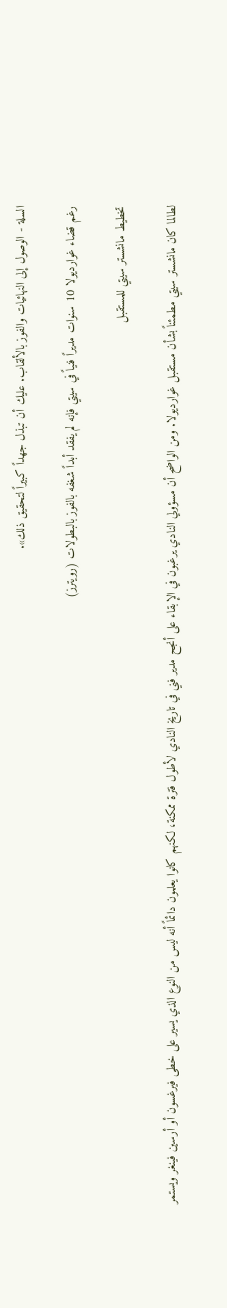السلة - الوصول إلى النهائيات والفوز بالألقاب. عليك أن تبذل جهداً كبيراً لتحقيق ذلك».

رغم قضاء غوارديولا 10 سنوات مديراً فنياً في سيتي فإنه لم يفقد أبداً شغفه بالفوز بالبطولات (رويترز)

تخطيط مانشستر سيتي للمستقبل

لطالما كان مانشستر سيتي مطمئناً بشأن مستقبل غوارديولا. ومن الواضح أن مسؤولي النادي يرغبون في الإبقاء على أنجح مدير فني في تاريخ النادي لأطول فترة ممكنة، لكنهم كانوا يعلمون دائماً أنه ليس من النوع الذي يسير على خطى فيرغسون أو أرسين فينغر ويستمر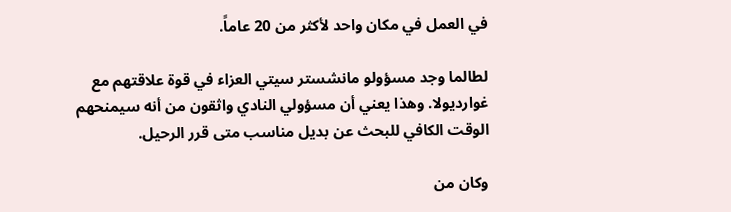في العمل في مكان واحد لأكثر من 20 عاماً.

لطالما وجد مسؤولو مانشستر سيتي العزاء في قوة علاقتهم مع غوارديولا. وهذا يعني أن مسؤولي النادي واثقون من أنه سيمنحهم الوقت الكافي للبحث عن بديل مناسب متى قرر الرحيل.

وكان من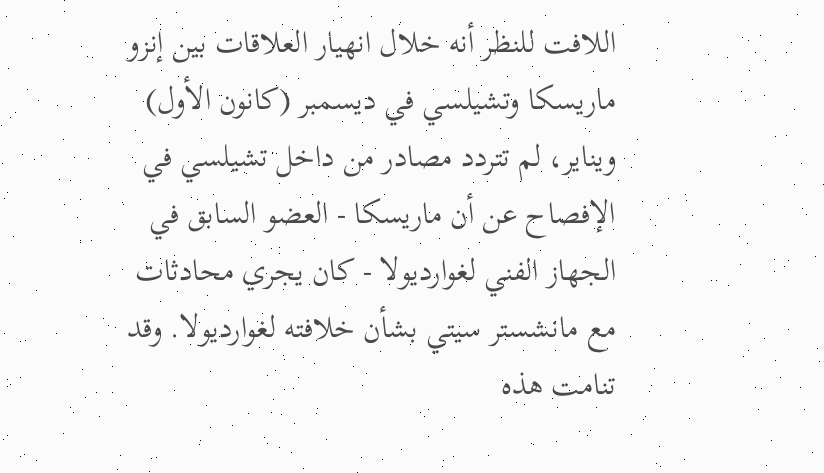اللافت للنظر أنه خلال انهيار العلاقات بين إنزو ماريسكا وتشيلسي في ديسمبر (كانون الأول) ويناير، لم تتردد مصادر من داخل تشيلسي في الإفصاح عن أن ماريسكا - العضو السابق في الجهاز الفني لغوارديولا - كان يجري محادثات مع مانشستر سيتي بشأن خلافته لغوارديولا. وقد تنامت هذه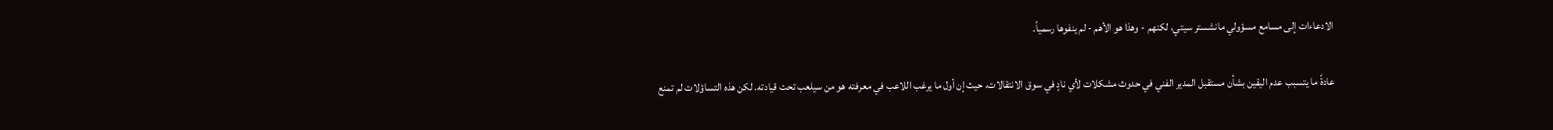الادعاءات إلى مسامع مسؤولي مانشستر سيتي، لكنهم - وهذا هو الأهم - لم ينفوها رسمياً.

عادةً ما يتسبب عدم اليقين بشأن مستقبل المدير الفني في حدوث مشكلات لأي نادٍ في سوق الانتقالات، حيث إن أول ما يرغب اللاعب في معرفته هو من سيلعب تحت قيادته. لكن هذه التساؤلات لم تمنع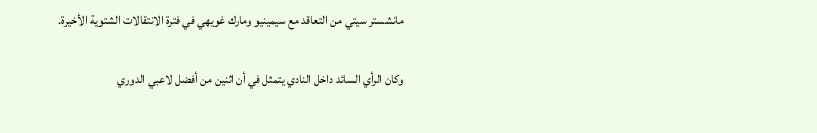مانشستر سيتي من التعاقد مع سيمينيو ومارك غويهي في فترة الانتقالات الشتوية الأخيرة.

وكان الرأي السائد داخل النادي يتمثل في أن اثنين من أفضل لاعبي الدوري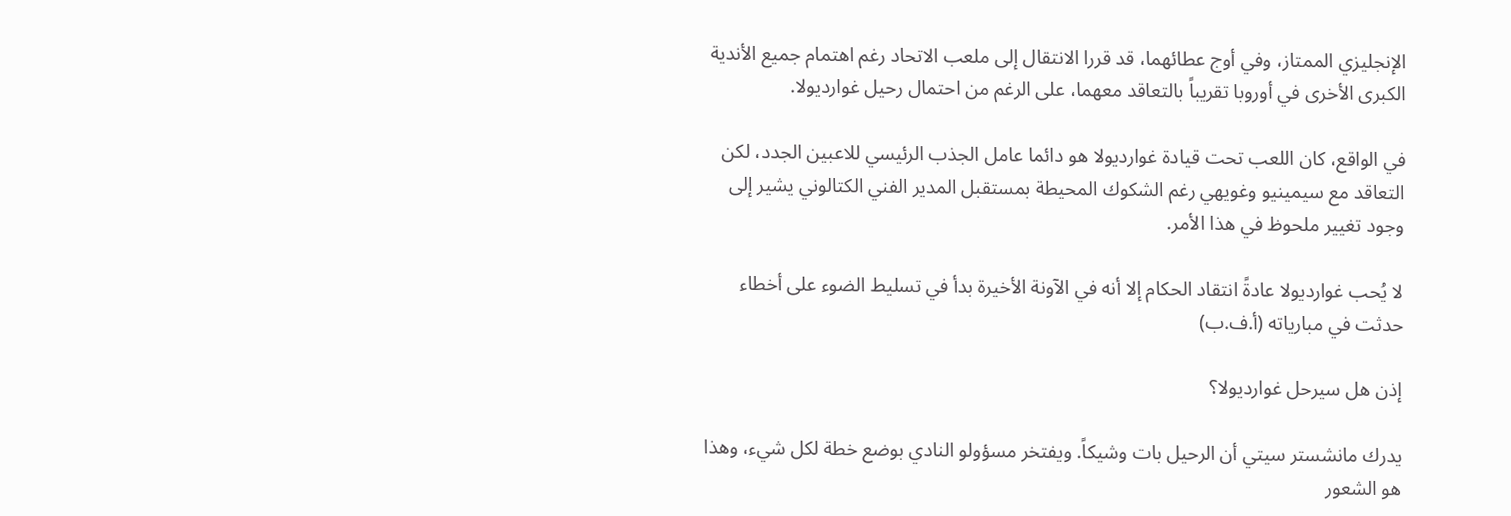الإنجليزي الممتاز، وفي أوج عطائهما، قد قررا الانتقال إلى ملعب الاتحاد رغم اهتمام جميع الأندية الكبرى الأخرى في أوروبا تقريباً بالتعاقد معهما، على الرغم من احتمال رحيل غوارديولا.

في الواقع، كان اللعب تحت قيادة غوارديولا هو دائما عامل الجذب الرئيسي للاعبين الجدد، لكن التعاقد مع سيمينيو وغويهي رغم الشكوك المحيطة بمستقبل المدير الفني الكتالوني يشير إلى وجود تغيير ملحوظ في هذا الأمر.

لا يُحب غوارديولا عادةً انتقاد الحكام إلا أنه في الآونة الأخيرة بدأ في تسليط الضوء على أخطاء حدثت في مبارياته (أ.ف.ب)

إذن هل سيرحل غوارديولا؟

يدرك مانشستر سيتي أن الرحيل بات وشيكاً. ويفتخر مسؤولو النادي بوضع خطة لكل شيء، وهذا هو الشعور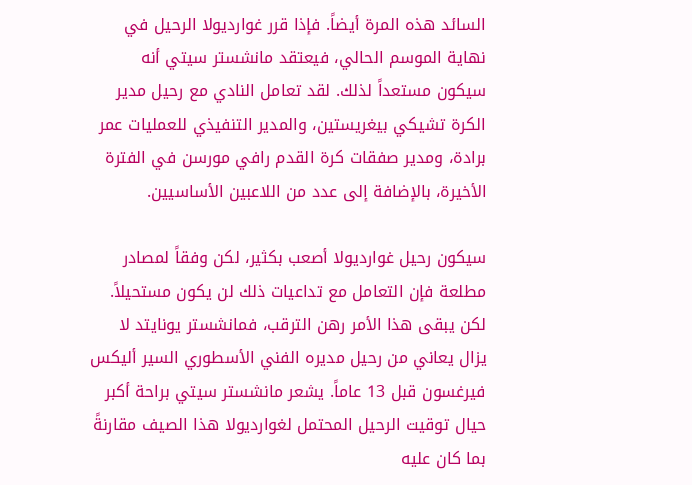السائد هذه المرة أيضاً. فإذا قرر غوارديولا الرحيل في نهاية الموسم الحالي، فيعتقد مانشستر سيتي أنه سيكون مستعداً لذلك. لقد تعامل النادي مع رحيل مدير الكرة تشيكي بيغريستين، والمدير التنفيذي للعمليات عمر برادة، ومدير صفقات كرة القدم رافي مورسن في الفترة الأخيرة، بالإضافة إلى عدد من اللاعبين الأساسيين.

سيكون رحيل غوارديولا أصعب بكثير، لكن وفقاً لمصادر مطلعة فإن التعامل مع تداعيات ذلك لن يكون مستحيلاً. لكن يبقى هذا الأمر رهن الترقب، فمانشستر يونايتد لا يزال يعاني من رحيل مديره الفني الأسطوري السير أليكس فيرغسون قبل 13 عاماً. يشعر مانشستر سيتي براحة أكبر حيال توقيت الرحيل المحتمل لغوارديولا هذا الصيف مقارنةً بما كان عليه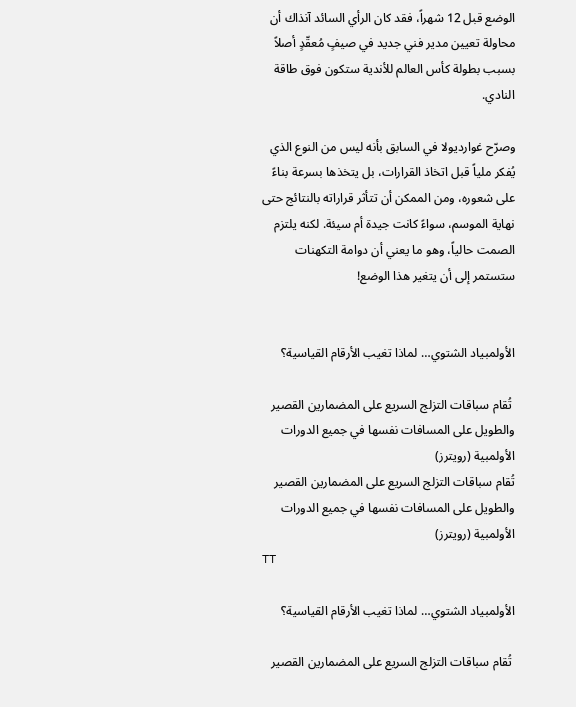الوضع قبل 12 شهراً، فقد كان الرأي السائد آنذاك أن محاولة تعيين مدير فني جديد في صيفٍ مُعقّدٍ أصلاً بسبب بطولة كأس العالم للأندية ستكون فوق طاقة النادي.

وصرّح غوارديولا في السابق بأنه ليس من النوع الذي يُفكر ملياً قبل اتخاذ القرارات، بل يتخذها بسرعة بناءً على شعوره، ومن الممكن أن تتأثر قراراته بالنتائج حتى نهاية الموسم، سواءً كانت جيدة أم سيئة. لكنه يلتزم الصمت حالياً، وهو ما يعني أن دوامة التكهنات ستستمر إلى أن يتغير هذا الوضع!


الأولمبياد الشتوي… لماذا تغيب الأرقام القياسية؟

 تُقام سباقات التزلج السريع على المضمارين القصير والطويل على المسافات نفسها في جميع الدورات الأولمبية (رويترز)
تُقام سباقات التزلج السريع على المضمارين القصير والطويل على المسافات نفسها في جميع الدورات الأولمبية (رويترز)
TT

الأولمبياد الشتوي… لماذا تغيب الأرقام القياسية؟

 تُقام سباقات التزلج السريع على المضمارين القصير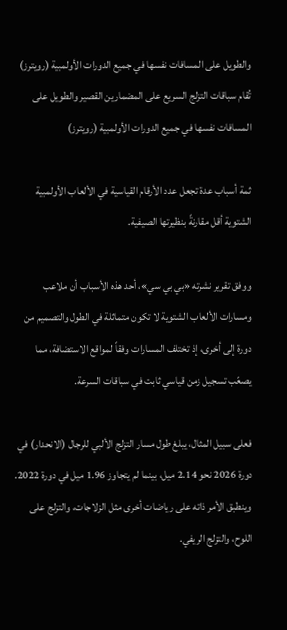والطويل على المسافات نفسها في جميع الدورات الأولمبية (رويترز)
تُقام سباقات التزلج السريع على المضمارين القصير والطويل على المسافات نفسها في جميع الدورات الأولمبية (رويترز)

ثمة أسباب عدة تجعل عدد الأرقام القياسية في الألعاب الأولمبية الشتوية أقل مقارنةً بنظيرتها الصيفية.

ووفق تقرير نشرته «بي بي سي»، أحد هذه الأسباب أن ملاعب ومسارات الألعاب الشتوية لا تكون متماثلة في الطول والتصميم من دورة إلى أخرى، إذ تختلف المسارات وفقاً لمواقع الاستضافة، مما يصعّب تسجيل زمن قياسي ثابت في سباقات السرعة.

فعلى سبيل المثال، يبلغ طول مسار التزلج الألبي للرجال (الانحدار) في دورة 2026 نحو 2.14 ميل، بينما لم يتجاوز 1.96 ميل في دورة 2022. وينطبق الأمر ذاته على رياضات أخرى مثل الزلاجات، والتزلج على اللوح، والتزلج الريفي.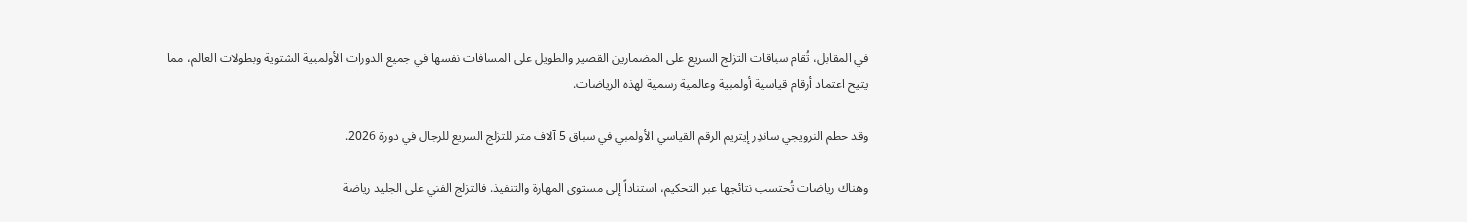في المقابل، تُقام سباقات التزلج السريع على المضمارين القصير والطويل على المسافات نفسها في جميع الدورات الأولمبية الشتوية وبطولات العالم، مما يتيح اعتماد أرقام قياسية أولمبية وعالمية رسمية لهذه الرياضات.

وقد حطم النرويجي ساندِر إيتريم الرقم القياسي الأولمبي في سباق 5 آلاف متر للتزلج السريع للرجال في دورة 2026.

وهناك رياضات تُحتسب نتائجها عبر التحكيم، استناداً إلى مستوى المهارة والتنفيذ. فالتزلج الفني على الجليد رياضة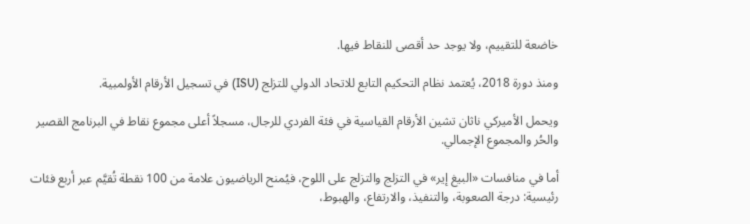خاضعة للتقييم، ولا يوجد حد أقصى للنقاط فيها.

ومنذ دورة 2018، يُعتمد نظام التحكيم التابع للاتحاد الدولي للتزلج (ISU) في تسجيل الأرقام الأولمبية.

ويحمل الأميركي ناثان تشين الأرقام القياسية في فئة الفردي للرجال، مسجلاً أعلى مجموع نقاط في البرنامج القصير والحُر والمجموع الإجمالي.

أما في منافسات «البيغ إير» في التزلج والتزلج على اللوح، فيُمنح الرياضيون علامة من 100 نقطة تُقيَّم عبر أربع فئات رئيسية: درجة الصعوبة، والتنفيذ، والارتفاع، والهبوط،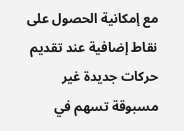مع إمكانية الحصول على نقاط إضافية عند تقديم حركات جديدة غير مسبوقة تسهم في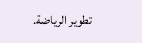تطوير الرياضة.